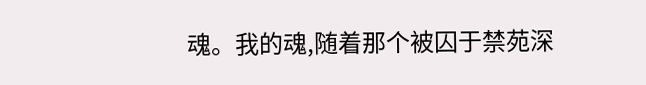魂。我的魂,随着那个被囚于禁苑深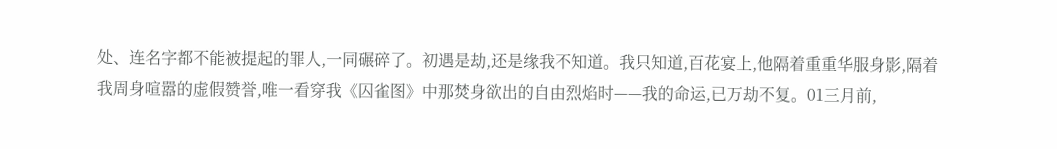处、连名字都不能被提起的罪人,一同碾碎了。初遇是劫,还是缘我不知道。我只知道,百花宴上,他隔着重重华服身影,隔着我周身喧嚣的虚假赞誉,唯一看穿我《囚雀图》中那焚身欲出的自由烈焰时——我的命运,已万劫不复。01三月前,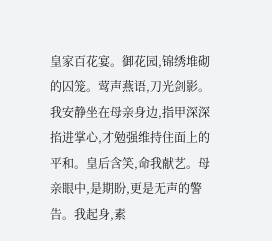皇家百花宴。御花园,锦绣堆砌的囚笼。莺声燕语,刀光剑影。我安静坐在母亲身边,指甲深深掐进掌心,才勉强维持住面上的平和。皇后含笑,命我献艺。母亲眼中,是期盼,更是无声的警告。我起身,素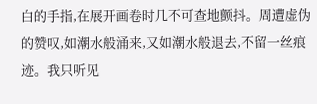白的手指,在展开画卷时几不可查地颤抖。周遭虚伪的赞叹,如潮水般涌来,又如潮水般退去,不留一丝痕迹。我只听见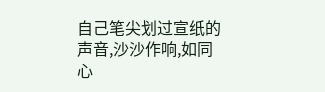自己笔尖划过宣纸的声音,沙沙作响,如同心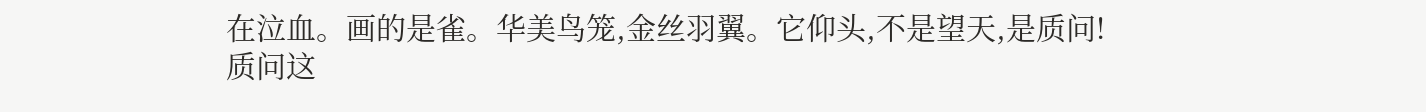在泣血。画的是雀。华美鸟笼,金丝羽翼。它仰头,不是望天,是质问!质问这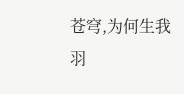苍穹,为何生我羽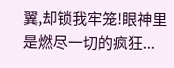翼,却锁我牢笼!眼神里是燃尽一切的疯狂...